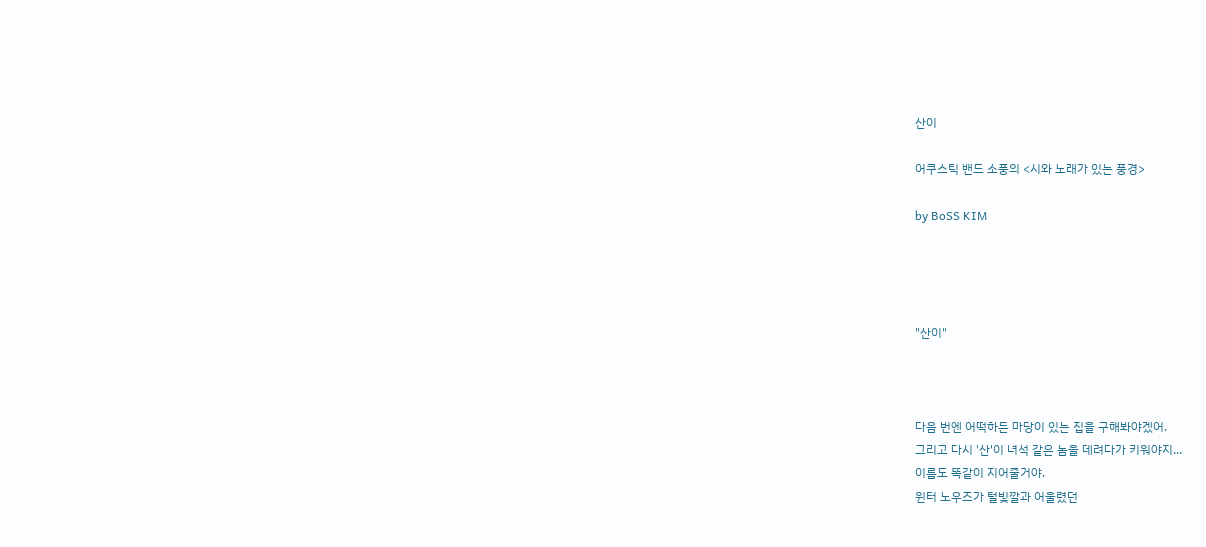산이

어쿠스틱 밴드 소풍의 <시와 노래가 있는 풍경>

by BoSS KIM




"산이"



다음 번엔 어떡하든 마당이 있는 집을 구해봐야겠어.
그리고 다시 '산'이 녀석 같은 놈을 데려다가 키워야지...
이름도 똑같이 지어줄거야.
윈터 노우즈가 털빛깔과 어울렸던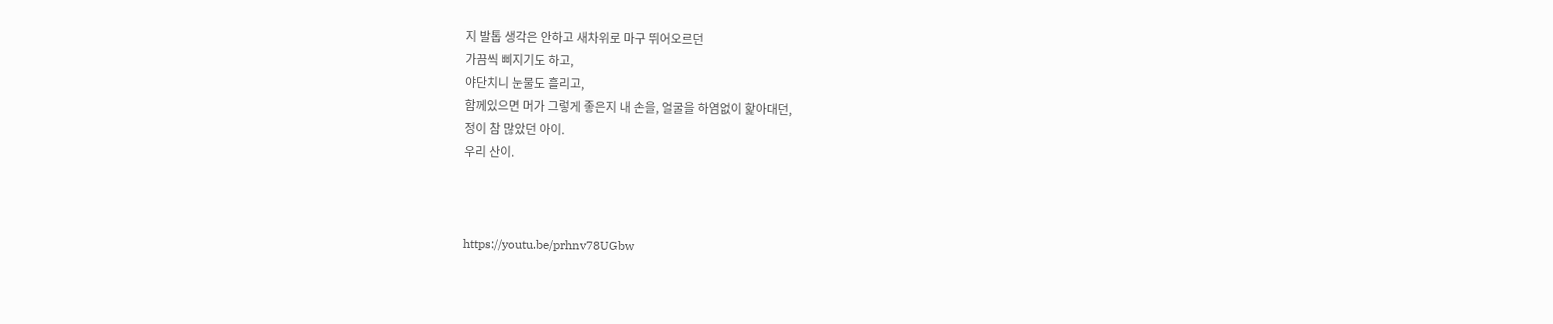지 발톱 생각은 안하고 새차위로 마구 뛰어오르던
가끔씩 삐지기도 하고,
야단치니 눈물도 흘리고,
함께있으면 머가 그렇게 좋은지 내 손을, 얼굴을 하염없이 핥아대던,
정이 참 많았던 아이.
우리 산이.



https://youtu.be/prhnv78UGbw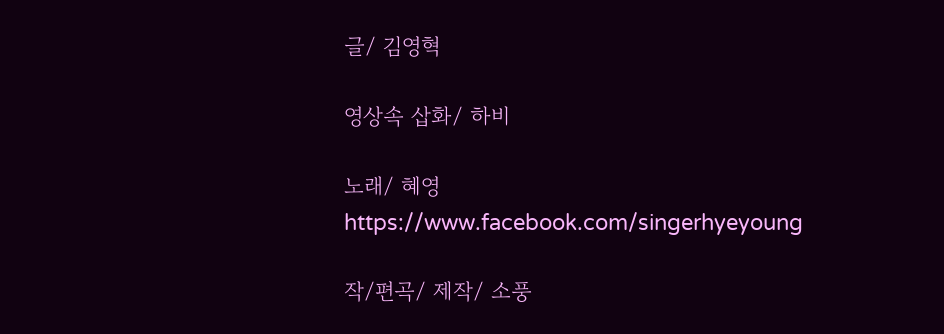글/ 김영혁

영상속 삽화/ 하비

노래/ 혜영 https://www.facebook.com/singerhyeyoung

작/편곡/ 제작/ 소풍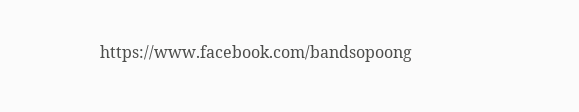https://www.facebook.com/bandsopoong